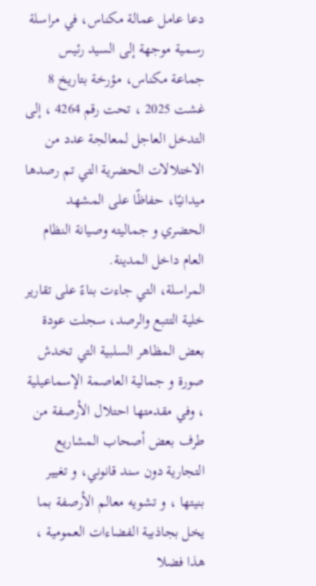دعا عامل عمالة مكناس، في مراسلة رسمية موجهة إلى السيد رئيس جماعة مكناس، مؤرخة بتاريخ 8 غشت 2025 ، تحت رقم 4264 ، إلى التدخل العاجل لمعالجة عدد من الاختلالات الحضرية التي تم رصدها ميدانيًا، حفاظًا على المشهد الحضري و جماليته وصيانة النظام العام داخل المدينة.
المراسلة، التي جاءت بناءً على تقارير خلية التتبع والرصد، سجلت عودة بعض المظاهر السلبية التي تخدش صورة و جمالية العاصمة الإسماعيلية ، وفي مقدمتها احتلال الأرصفة من طرف بعض أصحاب المشاريع التجارية دون سند قانوني، و تغيير بنيتها ، و تشويه معالم الأرصفة بما يخل بجاذبية الفضاءات العمومية ، هذا فضلا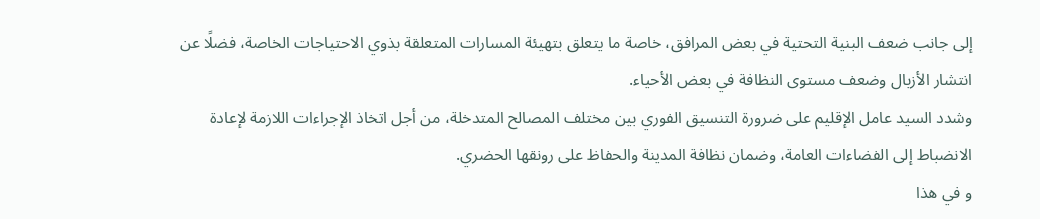إلى جانب ضعف البنية التحتية في بعض المرافق، خاصة ما يتعلق بتهيئة المسارات المتعلقة بذوي الاحتياجات الخاصة، فضلًا عن انتشار الأزبال وضعف مستوى النظافة في بعض الأحياء.
وشدد السيد عامل الإقليم على ضرورة التنسيق الفوري بين مختلف المصالح المتدخلة، من أجل اتخاذ الإجراءات اللازمة لإعادة الانضباط إلى الفضاءات العامة، وضمان نظافة المدينة والحفاظ على رونقها الحضري.
و في هذا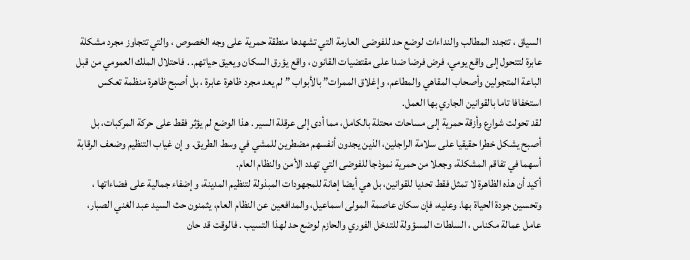السياق ، تتجدد المطالب والنداءات لوضع حد للفوضى العارمة التي تشهدها منطقة حمرية على وجه الخصوص ، والتي تتجاوز مجرد مشكلة عابرة لتتحول إلى واقع يومي، فرض فرضا ضدا على مقتضيات القانون ، واقع يؤرق السكان ويعيق حياتهم. . فاحتلال الملك العمومي من قبل الباعة المتجولين وأصحاب المقاهي والمطاعم، وإغلاق الممرات” بالأبواب ” لم يعد مجرد ظاهرة عابرة ، بل أصبح ظاهرة منظمة تعكس استخفافا تاما بالقوانين الجاري بها العمل.
لقد تحولت شوارع وأزقة حمرية إلى مساحات محتلة بالكامل، مما أدى إلى عرقلة السير . هذا الوضع لم يؤثر فقط على حركة المركبات، بل أصبح يشكل خطرا حقيقيا على سلامة الراجلين، الذين يجدون أنفسهم مضطرين للمشي في وسط الطريق. و إن غياب التنظيم وضعف الرقابة أسهما في تفاقم المشكلة، وجعلا من حمرية نموذجا للفوضى التي تهدد الأمن والنظام العام.
أكيد أن هذه الظاهرة لا تمثل فقط تحديا للقوانين، بل هي أيضا إهانة للمجهودات المبذولة لتنظيم المدينة، وإضفاء جمالية على فضاءاتها ، وتحسين جودة الحياة بها. وعليه، فإن سكان عاصمة المولى اسماعيل، والمدافعين عن النظام العام، يثمنون حث السيد عبد الغني الصبار، عامل عمالة مكناس ، السلطات المسؤولة للتدخل الفوري والحازم لوضع حد لهذا التسيب . فالوقت قد حان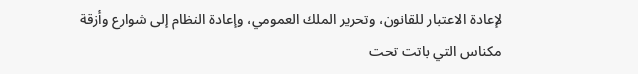لإعادة الاعتبار للقانون، وتحرير الملك العمومي، وإعادة النظام إلى شوارع وأزقة مكناس التي باتت تحت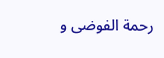رحمة الفوضى و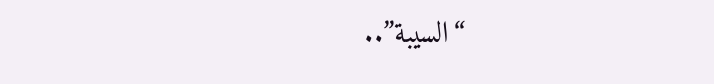“السيبة”..